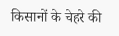किसानों के चेहरे की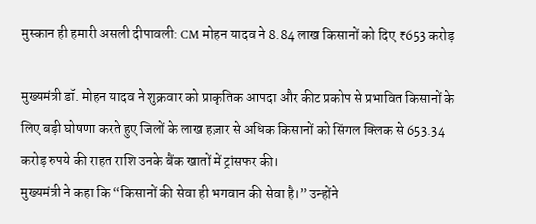मुस्कान ही हमारी असली दीपावली: CM मोहन यादव ने 8.84 लाख किसानों को दिए ₹653 करोड़

मुख्यमंत्री डॉ. मोहन यादव ने शुक्रवार को प्राकृतिक आपदा और कीट प्रकोप से प्रभावित किसानों के लिए बड़ी घोषणा करते हुए जिलों के लाख हज़ार से अधिक किसानों को सिंगल क्लिक से 653.34 करोड़ रुपये की राहत राशि उनके बैंक खातों में ट्रांसफर की।
मुख्यमंत्री ने कहा कि “किसानों की सेवा ही भगवान की सेवा है।” उन्होंने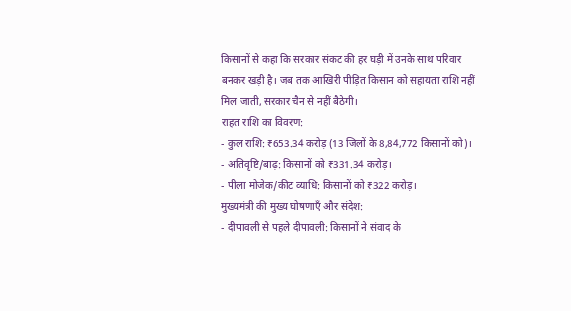किसानों से कहा कि सरकार संकट की हर घड़ी में उनके साथ परिवार बनकर खड़ी है। जब तक आखिरी पीड़ित किसान को सहायता राशि नहीं मिल जाती, सरकार चैन से नहीं बैठेगी।
राहत राशि का विवरण:
- कुल राशि: ₹653.34 करोड़ (13 जिलों के 8,84,772 किसानों को)।
- अतिवृष्टि/बाढ़: किसानों को ₹331.34 करोड़।
- पीला मोजेक/कीट व्याधि: किसानों को ₹322 करोड़।
मुख्यमंत्री की मुख्य घोषणाएँ और संदेश:
- दीपावली से पहले दीपावली: किसानों ने संवाद के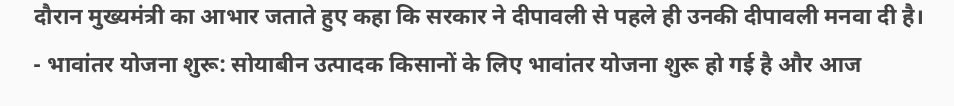दौरान मुख्यमंत्री का आभार जताते हुए कहा कि सरकार ने दीपावली से पहले ही उनकी दीपावली मनवा दी है।
- भावांतर योजना शुरू: सोयाबीन उत्पादक किसानों के लिए भावांतर योजना शुरू हो गई है और आज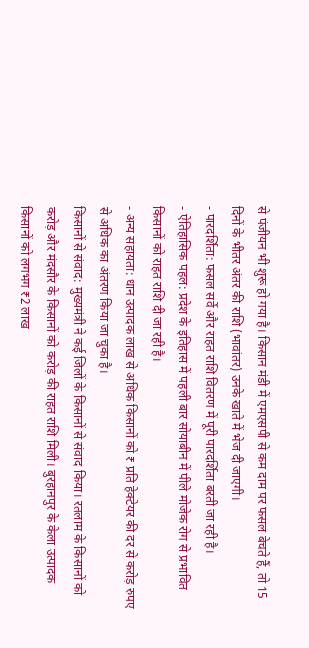से पंजीयन भी शुरू हो गया है। किसान मंडी में एमएसपी से कम दाम पर फसल बेचते हैं, तो 15 दिनों के भीतर अंतर की राशि (भावांतर) उनके खाते में भेज दी जाएगी।
- पारदर्शिता: फसल सर्वे और राहत राशि वितरण में पूरी पारदर्शिता बरती जा रही है।
- ऐतिहासिक पहल: प्रदेश के इतिहास में पहली बार सोयाबीन में पीले मोजेक रोग से प्रभावित किसानों को राहत राशि दी जा रही है।
- अन्य सहायता: धान उत्पादक लाख से अधिक किसानों को ₹ प्रति हेक्टेयर की दर से करोड़ रुपए से अधिक का अंतरण किया जा चुका है।
किसानों से संवाद: मुख्यमंत्री ने कई जिलों के किसानों से संवाद किया। रतलाम के किसानों को करोड़ और मंदसौर के किसानों को करोड़ की राहत राशि मिली। बुरहानपुर के केला उत्पादक किसानों को लगभग ₹2 लाख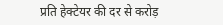प्रति हेक्टेयर की दर से करोड़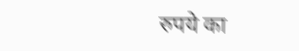रुपये का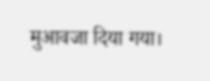मुआवजा दिया गया।